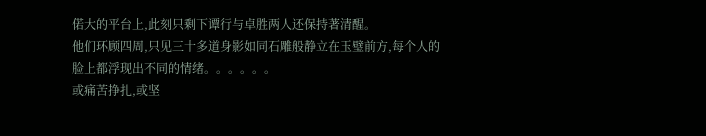偌大的平台上,此刻只剩下谭行与卓胜两人还保持著清醒。
他们环顾四周,只见三十多道身影如同石雕般静立在玉璧前方,每个人的脸上都浮现出不同的情绪。。。。。。
或痛苦挣扎,或坚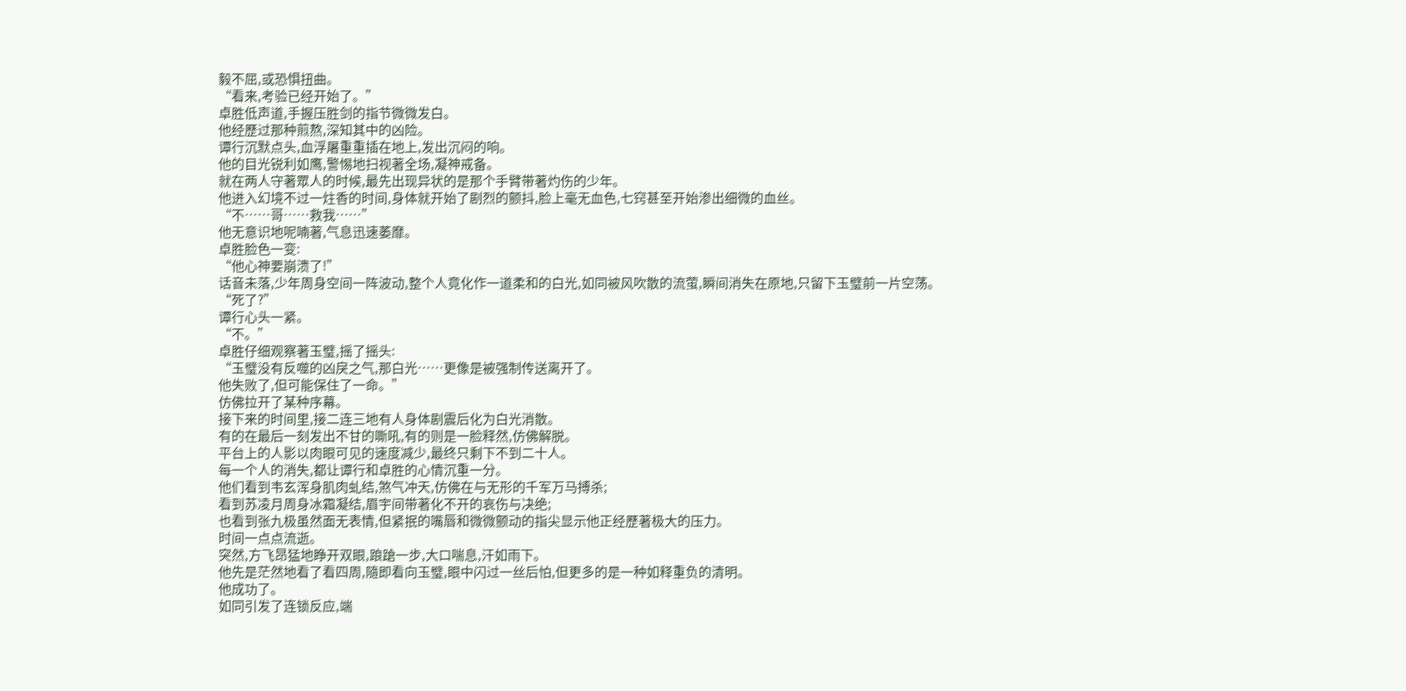毅不屈,或恐惧扭曲。
“看来,考验已经开始了。”
卓胜低声道,手握压胜剑的指节微微发白。
他经歷过那种煎熬,深知其中的凶险。
谭行沉默点头,血浮屠重重插在地上,发出沉闷的响。
他的目光锐利如鹰,警惕地扫视著全场,凝神戒备。
就在两人守著眾人的时候,最先出现异状的是那个手臂带著灼伤的少年。
他进入幻境不过一炷香的时间,身体就开始了剧烈的颤抖,脸上毫无血色,七窍甚至开始渗出细微的血丝。
“不……哥……救我……”
他无意识地呢喃著,气息迅速萎靡。
卓胜脸色一变:
“他心神要崩溃了!”
话音未落,少年周身空间一阵波动,整个人竟化作一道柔和的白光,如同被风吹散的流萤,瞬间消失在原地,只留下玉璧前一片空荡。
“死了?”
谭行心头一紧。
“不。”
卓胜仔细观察著玉璧,摇了摇头:
“玉璧没有反噬的凶戾之气,那白光……更像是被强制传送离开了。
他失败了,但可能保住了一命。”
仿佛拉开了某种序幕。
接下来的时间里,接二连三地有人身体剧震后化为白光消散。
有的在最后一刻发出不甘的嘶吼,有的则是一脸释然,仿佛解脱。
平台上的人影以肉眼可见的速度减少,最终只剩下不到二十人。
每一个人的消失,都让谭行和卓胜的心情沉重一分。
他们看到韦玄浑身肌肉虬结,煞气冲天,仿佛在与无形的千军万马搏杀;
看到苏凌月周身冰霜凝结,眉宇间带著化不开的哀伤与决绝;
也看到张九极虽然面无表情,但紧抿的嘴唇和微微颤动的指尖显示他正经歷著极大的压力。
时间一点点流逝。
突然,方飞昂猛地睁开双眼,踉蹌一步,大口喘息,汗如雨下。
他先是茫然地看了看四周,隨即看向玉璧,眼中闪过一丝后怕,但更多的是一种如释重负的清明。
他成功了。
如同引发了连锁反应,端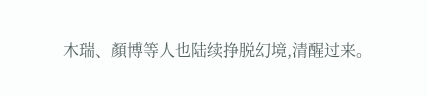木瑞、顏博等人也陆续挣脱幻境,清醒过来。